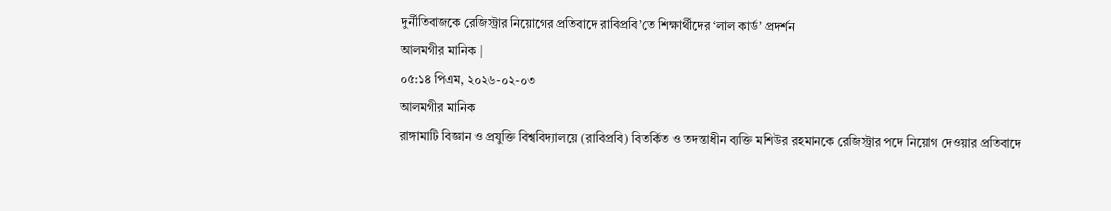দুর্নীতিবাজকে রেজিস্ট্রার নিয়োগের প্রতিবাদে রাবিপ্রবি’তে শিক্ষার্থীদের ‘লাল কার্ড’ প্রদর্শন
আলমগীর মানিক |
০৫:১৪ পিএম, ২০২৬-০২-০৩
আলমগীর মানিক
রাঙ্গামাটি বিজ্ঞান ও প্রযুক্তি বিশ্ববিদ্যালয়ে (রাবিপ্রবি) বিতর্কিত ও তদন্তাধীন ব্যক্তি মশিউর রহমানকে রেজিস্ট্রার পদে নিয়োগ দেওয়ার প্রতিবাদে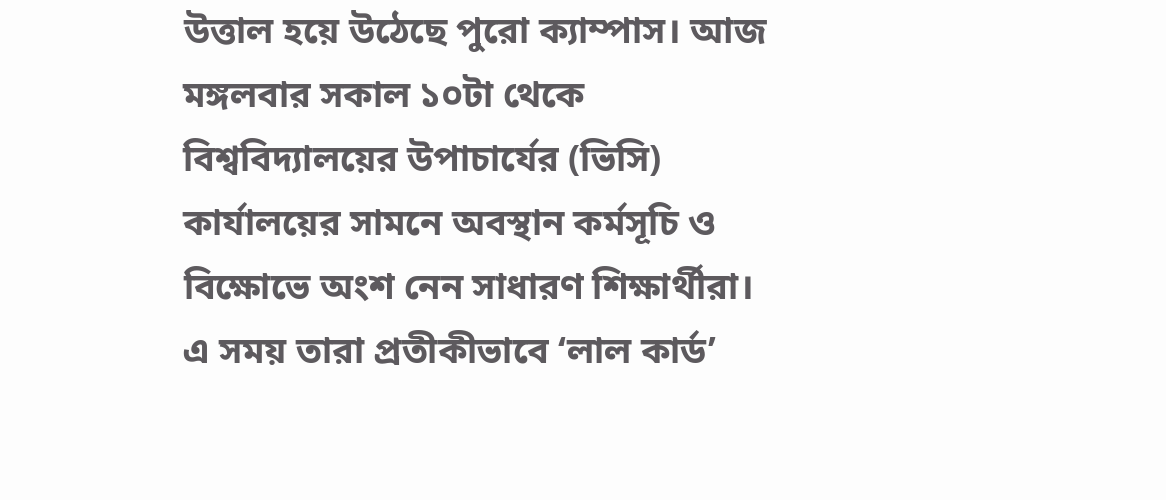উত্তাল হয়ে উঠেছে পুরো ক্যাম্পাস। আজ মঙ্গলবার সকাল ১০টা থেকে বিশ্ববিদ্যালয়ের উপাচার্যের (ভিসি) কার্যালয়ের সামনে অবস্থান কর্মসূচি ও বিক্ষোভে অংশ নেন সাধারণ শিক্ষার্থীরা। এ সময় তারা প্রতীকীভাবে ‘লাল কার্ড’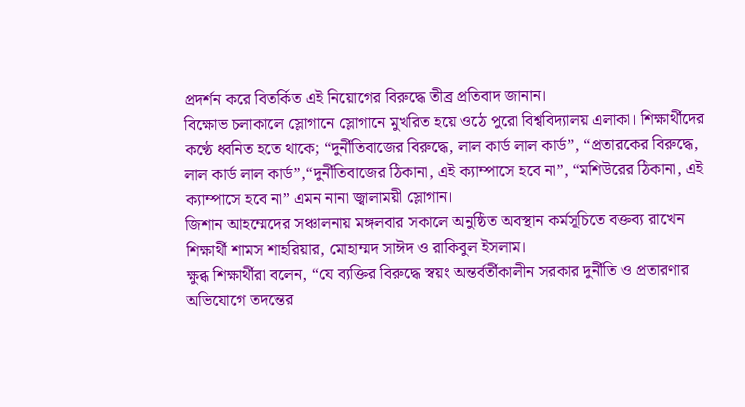প্রদর্শন করে বিতর্কিত এই নিয়োগের বিরুদ্ধে তীব্র প্রতিবাদ জানান।
বিক্ষোভ চলাকালে স্লোগানে স্লোগানে মুখরিত হয়ে ওঠে পুরো বিশ্ববিদ্যালয় এলাকা। শিক্ষার্থীদের কণ্ঠে ধ্বনিত হতে থাকে; “দুর্নীতিবাজের বিরুদ্ধে, লাল কার্ড লাল কার্ড”, “প্রতারকের বিরুদ্ধে, লাল কার্ড লাল কার্ড”,“দুর্নীতিবাজের ঠিকানা, এই ক্যাম্পাসে হবে না”, “মশিউরের ঠিকানা, এই ক্যাম্পাসে হবে না” এমন নানা জ্বালাময়ী স্লোগান।
জিশান আহম্মেদের সঞ্চালনায় মঙ্গলবার সকালে অনুষ্ঠিত অবস্থান কর্মসূচিতে বক্তব্য রাখেন শিক্ষার্থী শামস শাহরিয়ার, মোহাম্মদ সাঈদ ও রাকিবুল ইসলাম।
ক্ষুব্ধ শিক্ষার্থীরা বলেন, “যে ব্যক্তির বিরুদ্ধে স্বয়ং অন্তর্বর্তীকালীন সরকার দুর্নীতি ও প্রতারণার অভিযোগে তদন্তের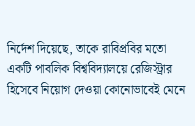নির্দেশ দিয়েছে, তাকে রাবিপ্রবির মতো একটি পাবলিক বিশ্ববিদ্যালয়ে রেজিস্ট্রার হিসেবে নিয়োগ দেওয়া কোনোভাবেই মেনে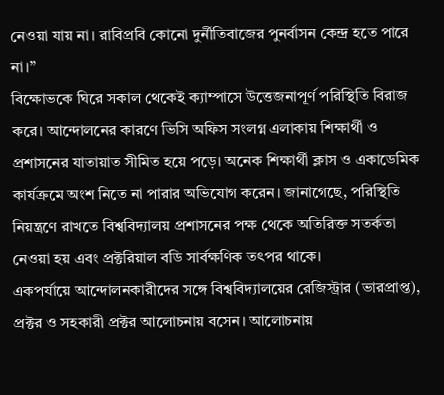নেওয়া যায় না। রাবিপ্রবি কোনো দুর্নীতিবাজের পুনর্বাসন কেন্দ্র হতে পারে না।”
বিক্ষোভকে ঘিরে সকাল থেকেই ক্যাম্পাসে উত্তেজনাপূর্ণ পরিস্থিতি বিরাজ করে। আন্দোলনের কারণে ভিসি অফিস সংলগ্ন এলাকায় শিক্ষার্থী ও প্রশাসনের যাতায়াত সীমিত হয়ে পড়ে। অনেক শিক্ষার্থী ক্লাস ও একাডেমিক কার্যক্রমে অংশ নিতে না পারার অভিযোগ করেন। জানাগেছে, পরিস্থিতি নিয়ন্ত্রণে রাখতে বিশ্ববিদ্যালয় প্রশাসনের পক্ষ থেকে অতিরিক্ত সতর্কতা নেওয়া হয় এবং প্রক্টরিয়াল বডি সার্বক্ষণিক তৎপর থাকে।
একপর্যায়ে আন্দোলনকারীদের সঙ্গে বিশ্ববিদ্যালয়ের রেজিস্ট্রার (ভারপ্রাপ্ত), প্রক্টর ও সহকারী প্রক্টর আলোচনায় বসেন। আলোচনায়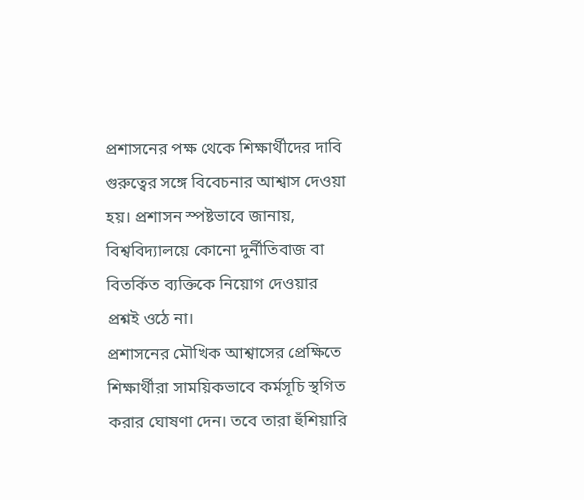প্রশাসনের পক্ষ থেকে শিক্ষার্থীদের দাবি গুরুত্বের সঙ্গে বিবেচনার আশ্বাস দেওয়া হয়। প্রশাসন স্পষ্টভাবে জানায়, বিশ্ববিদ্যালয়ে কোনো দুর্নীতিবাজ বা বিতর্কিত ব্যক্তিকে নিয়োগ দেওয়ার প্রশ্নই ওঠে না।
প্রশাসনের মৌখিক আশ্বাসের প্রেক্ষিতে শিক্ষার্থীরা সাময়িকভাবে কর্মসূচি স্থগিত করার ঘোষণা দেন। তবে তারা হুঁশিয়ারি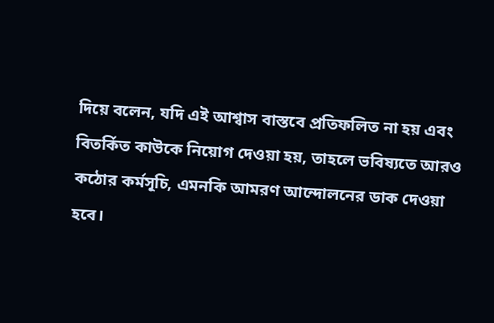দিয়ে বলেন, যদি এই আশ্বাস বাস্তবে প্রতিফলিত না হয় এবং বিতর্কিত কাউকে নিয়োগ দেওয়া হয়, তাহলে ভবিষ্যতে আরও কঠোর কর্মসূচি, এমনকি আমরণ আন্দোলনের ডাক দেওয়া হবে।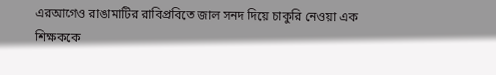এরআগেও রাঙামাটির রাবিপ্রবিতে জাল সনদ দিয়ে চাকুরি নেওয়া এক শিক্ষককে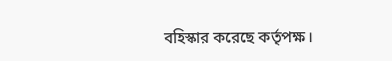বহিস্কার করেছে কর্তৃপক্ষ।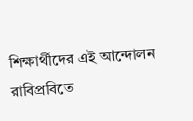শিক্ষার্থীদের এই আন্দোলন রাবিপ্রবিতে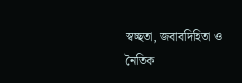স্বচ্ছতা, জবাবদিহিতা ও নৈতিক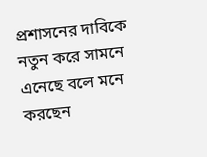প্রশাসনের দাবিকে নতুন করে সামনে এনেছে বলে মনে করছেন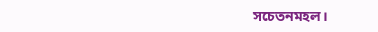সচেতনমহল।